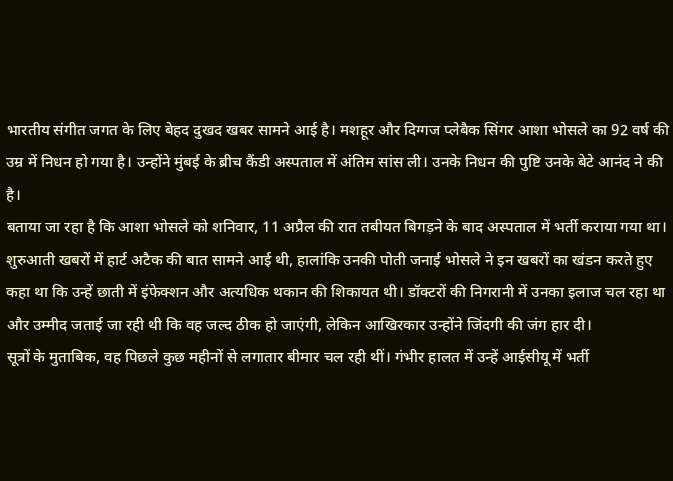भारतीय संगीत जगत के लिए बेहद दुखद खबर सामने आई है। मशहूर और दिग्गज प्लेबैक सिंगर आशा भोसले का 92 वर्ष की उम्र में निधन हो गया है। उन्होंने मुंबई के ब्रीच कैंडी अस्पताल में अंतिम सांस ली। उनके निधन की पुष्टि उनके बेटे आनंद ने की है।
बताया जा रहा है कि आशा भोसले को शनिवार, 11 अप्रैल की रात तबीयत बिगड़ने के बाद अस्पताल में भर्ती कराया गया था। शुरुआती खबरों में हार्ट अटैक की बात सामने आई थी, हालांकि उनकी पोती जनाई भोसले ने इन खबरों का खंडन करते हुए कहा था कि उन्हें छाती में इंफेक्शन और अत्यधिक थकान की शिकायत थी। डॉक्टरों की निगरानी में उनका इलाज चल रहा था और उम्मीद जताई जा रही थी कि वह जल्द ठीक हो जाएंगी, लेकिन आखिरकार उन्होंने जिंदगी की जंग हार दी।
सूत्रों के मुताबिक, वह पिछले कुछ महीनों से लगातार बीमार चल रही थीं। गंभीर हालत में उन्हें आईसीयू में भर्ती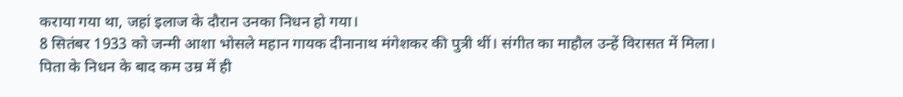कराया गया था, जहां इलाज के दौरान उनका निधन हो गया।
8 सितंबर 1933 को जन्मी आशा भोसले महान गायक दीनानाथ मंगेशकर की पुत्री थीं। संगीत का माहौल उन्हें विरासत में मिला। पिता के निधन के बाद कम उम्र में ही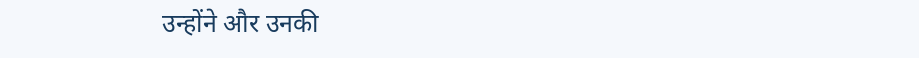उन्होंने और उनकी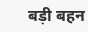बड़ी बहन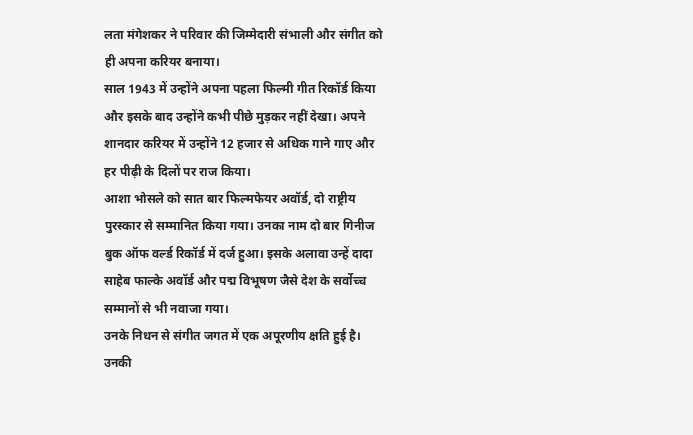लता मंगेशकर ने परिवार की जिम्मेदारी संभाली और संगीत को ही अपना करियर बनाया।
साल 1943 में उन्होंने अपना पहला फिल्मी गीत रिकॉर्ड किया और इसके बाद उन्होंने कभी पीछे मुड़कर नहीं देखा। अपने शानदार करियर में उन्होंने 12 हजार से अधिक गाने गाए और हर पीढ़ी के दिलों पर राज किया।
आशा भोसले को सात बार फिल्मफेयर अवॉर्ड, दो राष्ट्रीय पुरस्कार से सम्मानित किया गया। उनका नाम दो बार गिनीज बुक ऑफ वर्ल्ड रिकॉर्ड में दर्ज हुआ। इसके अलावा उन्हें दादा साहेब फाल्के अवॉर्ड और पद्म विभूषण जैसे देश के सर्वोच्च सम्मानों से भी नवाजा गया।
उनके निधन से संगीत जगत में एक अपूरणीय क्षति हुई है। उनकी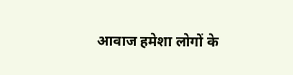आवाज हमेशा लोगों के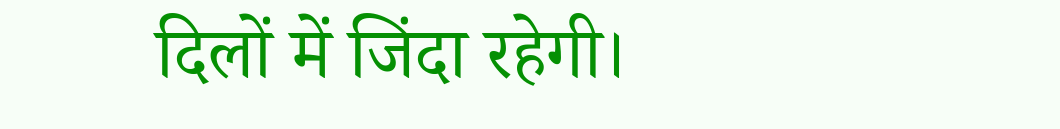दिलों में जिंदा रहेगी।